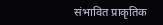संभावित प्राकृतिक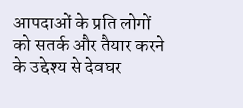आपदाओं के प्रति लोगों को सतर्क और तैयार करने के उद्देश्य से देवघर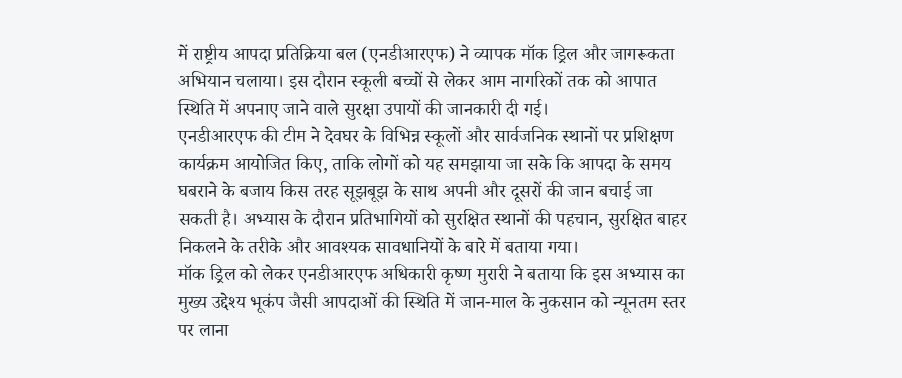में राष्ट्रीय आपदा प्रतिक्रिया बल (एनडीआरएफ) ने व्यापक मॉक ड्रिल और जागरूकता अभियान चलाया। इस दौरान स्कूली बच्चों से लेकर आम नागरिकों तक को आपात स्थिति में अपनाए जाने वाले सुरक्षा उपायों की जानकारी दी गई।
एनडीआरएफ की टीम ने देवघर के विभिन्न स्कूलों और सार्वजनिक स्थानों पर प्रशिक्षण कार्यक्रम आयोजित किए, ताकि लोगों को यह समझाया जा सके कि आपदा के समय घबराने के बजाय किस तरह सूझबूझ के साथ अपनी और दूसरों की जान बचाई जा सकती है। अभ्यास के दौरान प्रतिभागियों को सुरक्षित स्थानों की पहचान, सुरक्षित बाहर निकलने के तरीके और आवश्यक सावधानियों के बारे में बताया गया।
मॉक ड्रिल को लेकर एनडीआरएफ अधिकारी कृष्ण मुरारी ने बताया कि इस अभ्यास का मुख्य उद्देश्य भूकंप जैसी आपदाओं की स्थिति में जान-माल के नुकसान को न्यूनतम स्तर पर लाना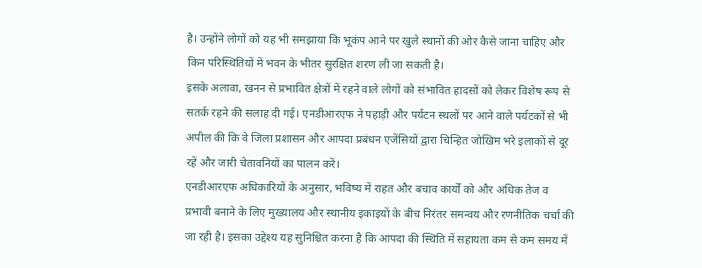है। उन्होंने लोगों को यह भी समझाया कि भूकंप आने पर खुले स्थानों की ओर कैसे जाना चाहिए और किन परिस्थितियों में भवन के भीतर सुरक्षित शरण ली जा सकती है।
इसके अलावा, खनन से प्रभावित क्षेत्रों में रहने वाले लोगों को संभावित हादसों को लेकर विशेष रूप से सतर्क रहने की सलाह दी गई। एनडीआरएफ ने पहाड़ी और पर्यटन स्थलों पर आने वाले पर्यटकों से भी अपील की कि वे जिला प्रशासन और आपदा प्रबंधन एजेंसियों द्वारा चिन्हित जोखिम भरे इलाकों से दूर रहें और जारी चेतावनियों का पालन करें।
एनडीआरएफ अधिकारियों के अनुसार, भविष्य में राहत और बचाव कार्यों को और अधिक तेज व प्रभावी बनाने के लिए मुख्यालय और स्थानीय इकाइयों के बीच निरंतर समन्वय और रणनीतिक चर्चा की जा रही है। इसका उद्देश्य यह सुनिश्चित करना है कि आपदा की स्थिति में सहायता कम से कम समय में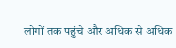लोगों तक पहुंचे और अधिक से अधिक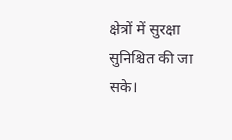क्षेत्रों में सुरक्षा सुनिश्चित की जा सके।